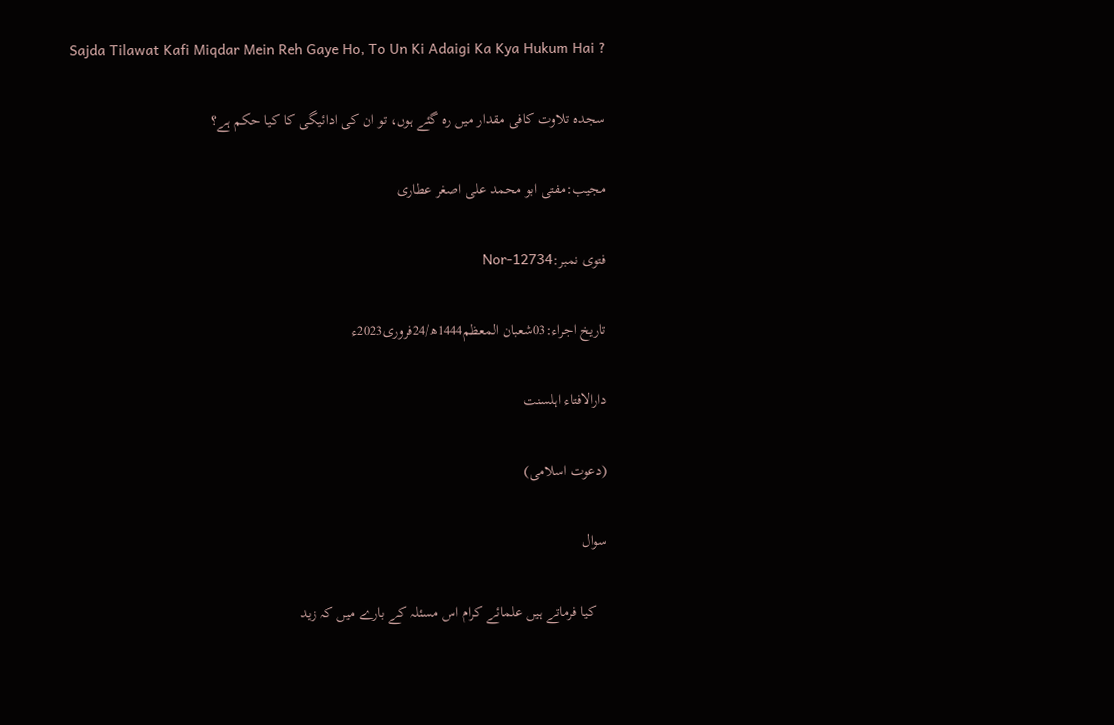Sajda Tilawat Kafi Miqdar Mein Reh Gaye Ho, To Un Ki Adaigi Ka Kya Hukum Hai ?

سجدہ تلاوت کافی مقدار میں رہ گئے ہوں، تو ان کی ادائیگی کا کیا حکم ہے؟

مجیب:مفتی ابو محمد علی اصغر عطاری

فتوی نمبر:Nor-12734

تاریخ اجراء:03شعبان المعظم1444ھ/24فروری2023ء

دارالافتاء اہلسنت

(دعوت اسلامی)

سوال

   کیا فرماتے ہیں علمائے کرام اس مسئلہ کے بارے میں کہ زید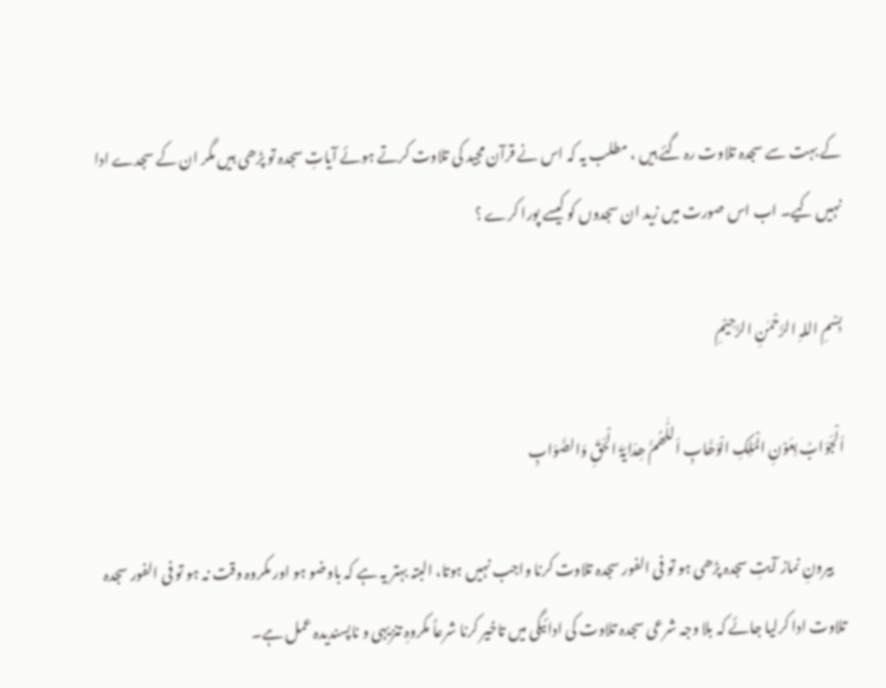کے بہت سے سجدہ تلاوت رہ گئے ہیں ، مطلب یہ کہ اس نے قرآن مجید کی تلاوت کرتے ہوئے آیاتِ سجدہ تو پڑھی ہیں مگر ان کے سجدے ادا نہیں کیے۔ اب اس صورت میں زید ان سجدوں کو کیسے پورا کرے ؟

بِسْمِ اللہِ الرَّحْمٰنِ الرَّحِيْمِ

اَلْجَوَابُ بِعَوْنِ الْمَلِکِ الْوَھَّابِ اَللّٰھُمَّ ھِدَایَۃَ الْحَقِّ وَالصَّوَابِ

    بیرونِ نماز آیتِ سجدہ پڑھی ہو تو فی الفور سجدہ تلاوت کرنا واجب نہیں ہوتا، البتہ بہتر یہ ہے کہ باوضو ہو اور مکروہ وقت نہ ہو تو فی الفور سجدہ تلاوت ادا کرلیا جائے کہ بلا وجہ شرعی سجدہ تلاوت کی ادائیگی میں تاخیر کرنا شرعاً مکروہِ تنزیہی و ناپسندیدہ عمل ہے۔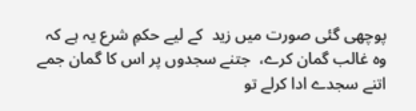پوچھی گئی صورت میں زید  کے لیے حکمِ شرع یہ ہے کہ وہ غالب گمان کرے،  جتنے سجدوں پر اس کا گمان جمے اتنے سجدے ادا کرلے تو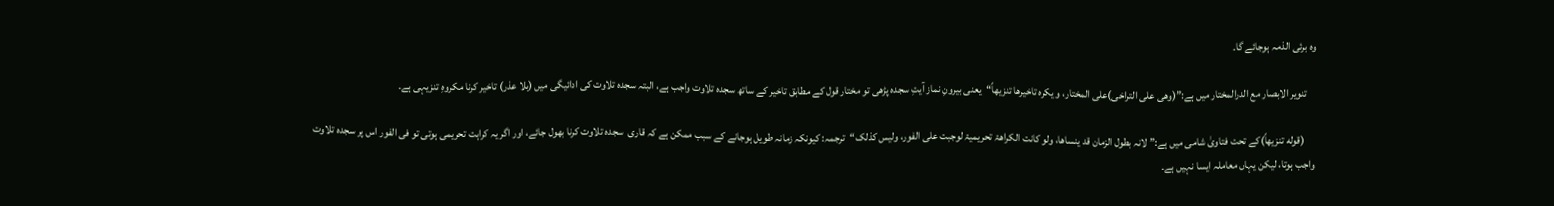وہ برئی الذمہ ہوجائے گا۔

    تنویر الابصار مع الدرالمختار میں ہے:”(وھی علی التراخی)علی المختار، و یکرہ تاخیرھا تنزیھاً“یعنی بیرونِ نماز آیتِ سجدہ پڑھی تو مختار قول کے مطابق تاخیر کے ساتھ سجدہ تلاوت واجب ہے، البتہ سجدہ تلاوت کی ادائیگی میں (بلا عذر) تاخیر کرنا مکروہِ تنزیہی ہے۔

     (قوله تنزیھاً)کے تحت فتاویٰ شامی میں ہے:” لانہ بطول الزمان قد ینساھا، ولو کانت الکراھۃ تحریمیۃ لوجبت علی الفور، ولیس کذلک“ترجمہ: کیونکہ زمانہ طویل ہوجانے کے سبب ممکن ہے کہ قاری  سجدہ تلاوت کرنا بھول جائے، اور اگر یہ کراہت تحریمی ہوتی تو فی الفور اس پر سجدہ تلاوت واجب ہوتا، لیکن یہاں معاملہ ایسا نہیں ہے۔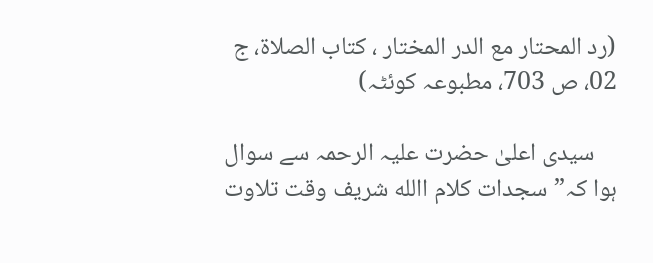(رد المحتار مع الدر المختار ، کتاب الصلاۃ، ج 02، ص 703، مطبوعہ کوئٹہ)

    سیدی اعلیٰ حضرت علیہ الرحمہ سے سوال ہوا کہ”سجدات کلام االله شریف وقت تلاوت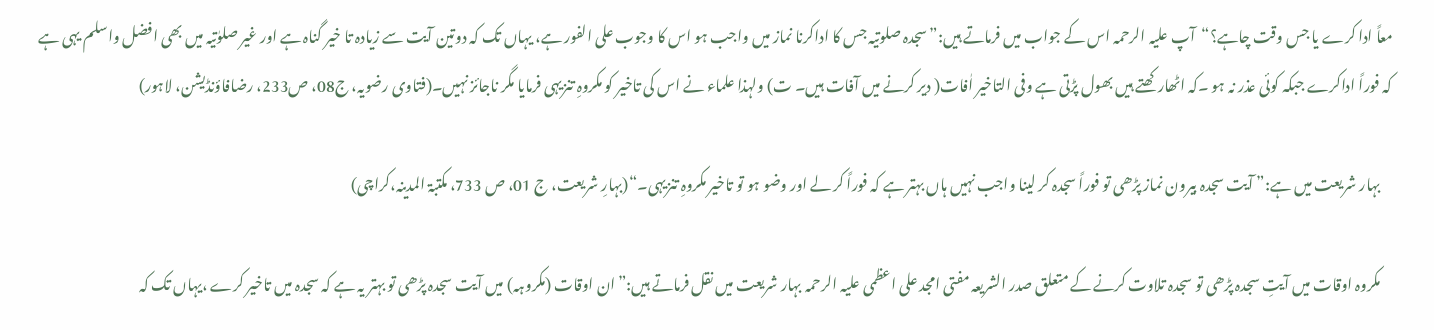معاً ادا کرے یا جس وقت چاہے؟“آپ علیہ الرحمہ اس کے جواب میں فرماتے ہیں:”سجدہ صلوتیہ جس کا اداکرنا نماز میں واجب ہو اس کا وجوب علی الفور ہے، یہاں تک کہ دوتین آیت سے زیادہ تا خیر گناہ ہے اور غیر صلوٰتیہ میں بھی افضل واسلم یہی ہے کہ فوراً اداکرے جبکہ کوئی عذر نہ ہو ۔کہ اٹھارکھتے ہیں بھول پڑتی ہے وفی التاخیر اٰفات( دیر کرنے میں آفات ہیں۔ ت) ولہذا علماء نے اس کی تاخیر کو مکروہِ تنزیہی فرمایا مگر ناجائز نہیں۔(فتاوی رضویہ، ج08، ص233، رضافاؤنڈیشن، لاہور)

    بہار شریعت میں ہے:” آیت سجدہ بیرون نماز پڑھی تو فوراً سجدہ کر لینا واجب نہیں ہاں بہتر ہے کہ فوراً کر لے اور وضو ہو تو تاخیر مکروہِ تنزیہی۔“(بہارِ شریعت، ج 01، ص 733، مکتبۃ المدینہ،کراچی)

    مکروہ اوقات میں آیتِ سجدہ پڑھی تو سجدہ تلاوت کرنے کے متعلق صدر الشریعہ مفتی امجد علی اعظمی علیہ الرحمہ بہار شریعت میں نقل فرماتے ہیں:”ان اوقات (مکروہہ) میں آیت سجدہ پڑھی تو بہتر یہ ہے کہ سجدہ میں تاخیر کرے ،یہاں تک کہ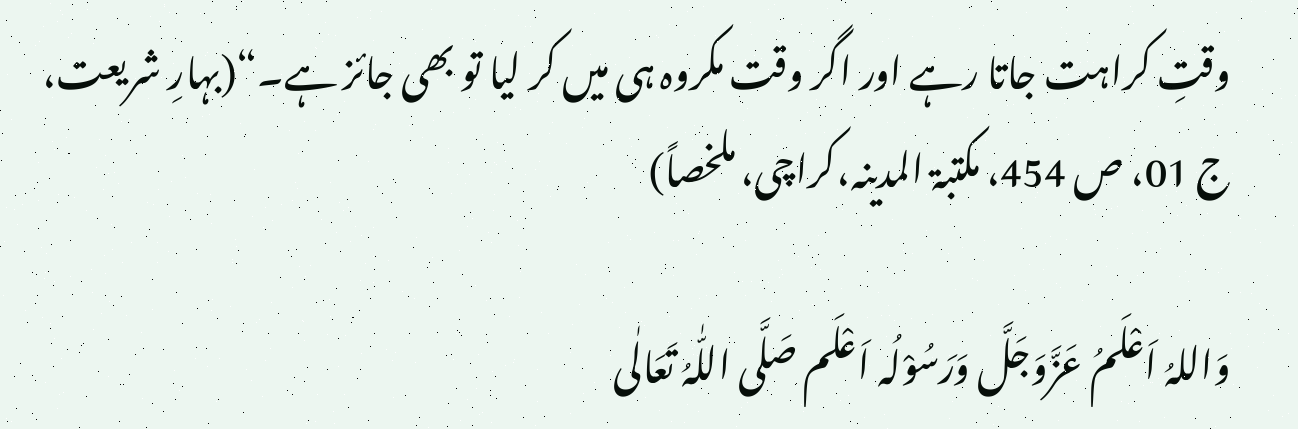وقتِ کراہت جاتا رہے اور اگر وقت مکروہ ہی میں کر لیا تو بھی جائز ہے۔“(بہارِ شریعت، ج 01، ص 454، مکتبۃ المدینہ،کراچی، ملخصاً)

وَاللہُ اَعْلَمُ عَزَّوَجَلَّ وَرَسُوْلُہ اَعْلَم صَلَّی اللّٰہُ تَعَالٰی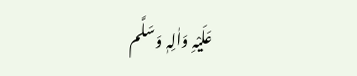عَلَیْہِ وَاٰلِہٖ وَسَلَّم